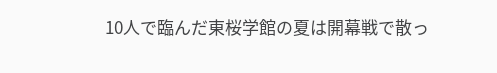10人で臨んだ東桜学館の夏は開幕戦で散っ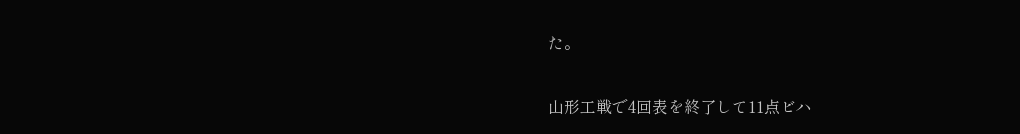た。

山形工戦で4回表を終了して11点ビハ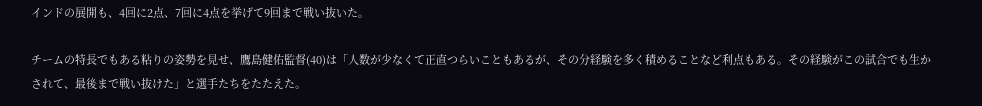インドの展開も、4回に2点、7回に4点を挙げて9回まで戦い抜いた。

チームの特長でもある粘りの姿勢を見せ、鷹島健佑監督(40)は「人数が少なくて正直つらいこともあるが、その分経験を多く積めることなど利点もある。その経験がこの試合でも生かされて、最後まで戦い抜けた」と選手たちをたたえた。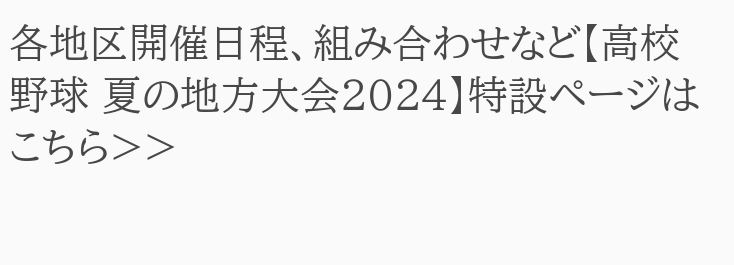各地区開催日程、組み合わせなど【高校野球 夏の地方大会2024】特設ページはこちら>>